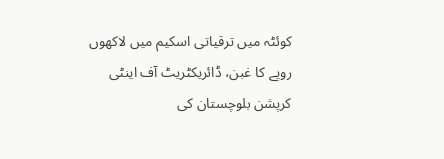کوئٹہ میں ترقیاتی اسکیم میں لاکھوں روپے کا غبن، ڈائریکٹریٹ آف اینٹی کرپشن بلوچستان کی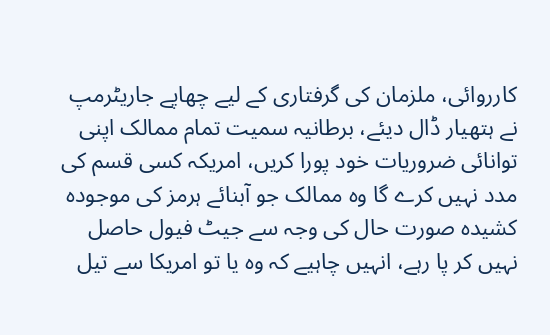کارروائی، ملزمان کی گرفتاری کے لیے چھاپے جاریٹرمپ نے ہتھیار ڈال دیئے، برطانیہ سمیت تمام ممالک اپنی توانائی ضروریات خود پورا کریں، امریکہ کسی قسم کی مدد نہیں کرے گا وہ ممالک جو آبنائے ہرمز کی موجودہ کشیدہ صورت حال کی وجہ سے جیٹ فیول حاصل نہیں کر پا رہے، انہیں چاہیے کہ وہ یا تو امریکا سے تیل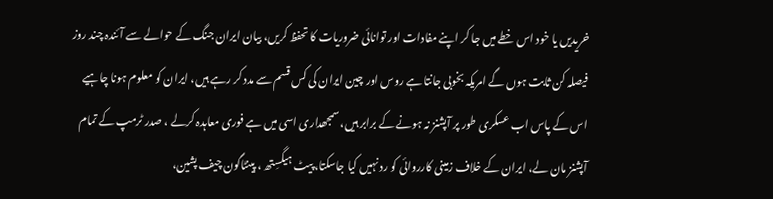خریدیں یا خود اس خطے میں جا کر اپنے مفادات اور توانائی ضروریات کا تحفظ کریں، بیان ایران جنگ کے حوالے سے آئندہ چند روز فیصلہ کن ثابت ہوں گے امریکہ بخوبی جانتا ہے روس اور چین ایران کی کس قسم سے مدد کر رہے ہیں، ایران کو معلوم ہونا چاہیے اس کے پاس اب عسکری طور پر آپشنز نہ ہونے کے برابر ہیں، سمجھداری اسی میں ہے فوری معاہدہ کرلے ، صدر ٹرمپ کے تمام آپشنز مان لے، ایران کے خلاف زمینی کارروائی کو رد نہیں کیا جاسکتا، پیٹ ہیگسِتھ ، پینٹاگون چیف پشین،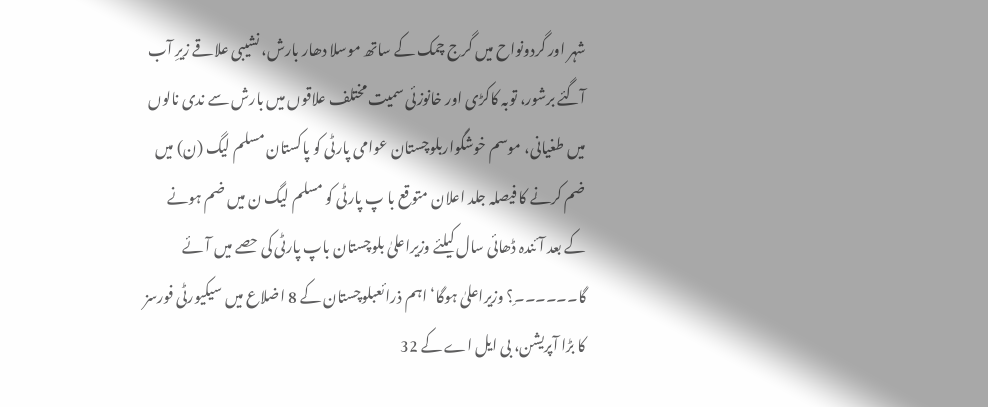شہر اور گردونواح میں گرج چمک کے ساتھ موسلا دھار بارش، نشیبی علاقے زیرِ آب آگئے برشور، توبہ کاکڑی اور خانوزئی سمیت مختلف علاقوں میں بارش سے ندی نالوں میں طغیانی، موسم خوشگواربلوچستان عوامی پارٹی کو پاکستان مسلم لیگ (ن) میں ضم کرنے کا فیصلہ جلد اعلان متوقع با پ پارٹی کو مسلم لیگ ن میں ضم ہونے کے بعد آئندہ ڈھائی سال کیلئے وزیراعلیٰ بلوچستان باپ پارٹی کی حصے میں آئے گا۔۔۔۔۔۔ِ؟ وزیراعلیٰ ہوگا‘ اہم ذرائعبلوچستان کے 8 اضلاع میں سیکیورٹی فورسز کا بڑا آپریشن، بی ایل اے کے 32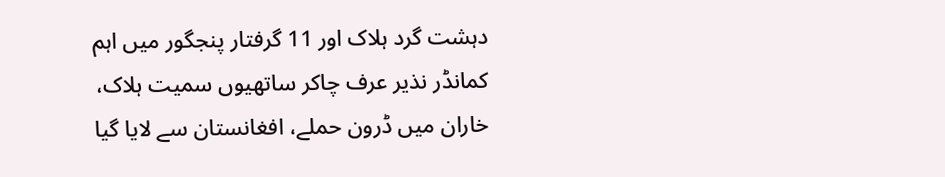دہشت گرد ہلاک اور 11 گرفتار پنجگور میں اہم کمانڈر نذیر عرف چاکر ساتھیوں سمیت ہلاک، خاران میں ڈرون حملے، افغانستان سے لایا گیا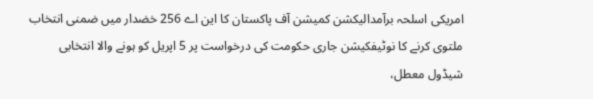امریکی اسلحہ برآمدالیکشن کمیشن آف پاکستان کا این اے 256 خضدار میں ضمنی انتخاب ملتوی کرنے کا نوٹیفکیشن جاری حکومت کی درخواست پر 5 اپریل کو ہونے والا انتخابی شیڈول معطل،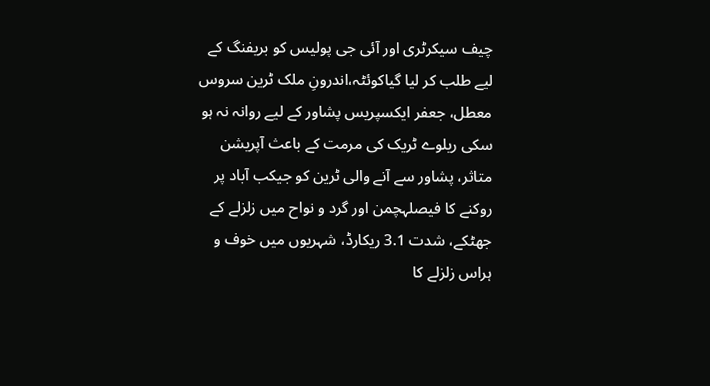چیف سیکرٹری اور آئی جی پولیس کو بریفنگ کے لیے طلب کر لیا گیاکوئٹہ،اندرونِ ملک ٹرین سروس معطل، جعفر ایکسپریس پشاور کے لیے روانہ نہ ہو سکی ریلوے ٹریک کی مرمت کے باعث آپریشن متاثر، پشاور سے آنے والی ٹرین کو جیکب آباد پر روکنے کا فیصلہچمن اور گرد و نواح میں زلزلے کے جھٹکے، شدت 3.1 ریکارڈ، شہریوں میں خوف و ہراس زلزلے کا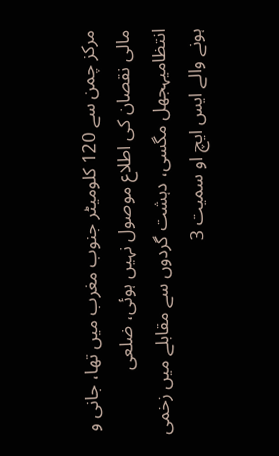مرکز چمن سے 120 کلومیٹر جنوب مغرب میں تھا، جانی و مالی نقصان کی اطلاع موصول نہیں ہوئی، ضلعی انتظامیہجھل مگسی، دہشت گردوں سے مقابلے میں زخمی ہونے والے ایس ایچ او سمیت 3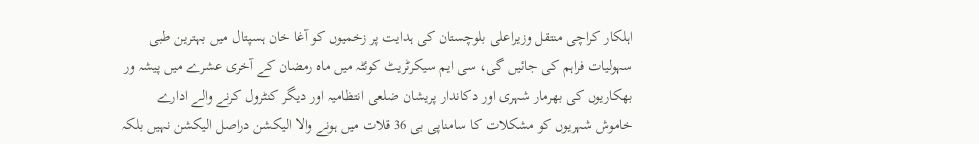اہلکار کراچی منتقل وزیراعلی بلوچستان کی ہدایت پر زخمیوں کو آغا خان ہسپتال میں بہترین طبی سہولیات فراہم کی جائیں گی، سی ایم سیکرٹریٹ کوئٹہ میں ماہ رمضان کے آخری عشرے میں پیشہ ور بھکاریوں کی بھرمار شہری اور دکاندار پریشان ضلعی انتظامیہ اور دیگر کنٹرول کرنے والے ادارے خاموش شہریوں کو مشکلات کا سامناپی بی 36 قلات میں ہونے والا الیکشن دراصل الیکشن نہیں بلکہ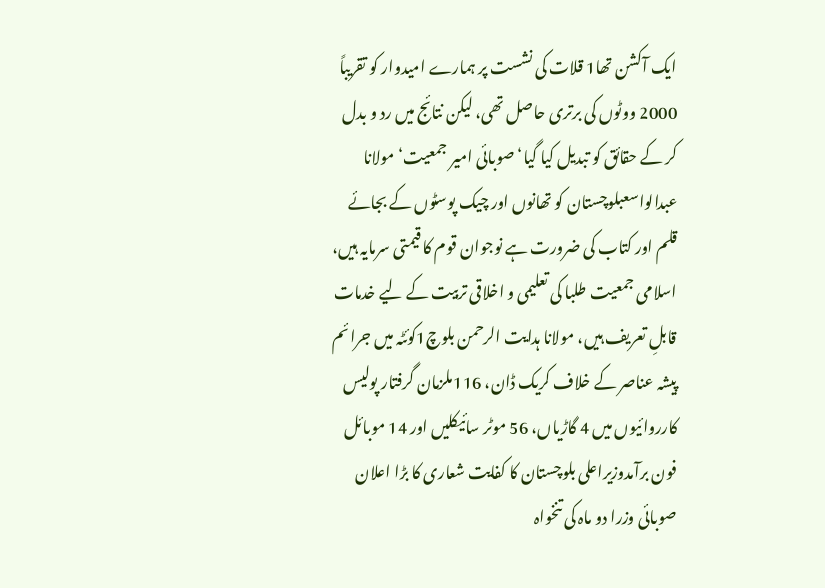ایک آکشن تھا1 قلات کی نشست پر ہمارے امیدوار کو تقریباً 2000 ووٹوں کی برتری حاصل تھی، لیکن نتائج میں رد و بدل کر کے حقائق کو تبدیل کیا گیا‘صوبائی امیر جمعیت‘ مولانا عبدالواسعبلوچستان کو تھانوں اور چیک پوسٹوں کے بجائے قلم اور کتاب کی ضرورت ہے نوجوان قوم کا قیمتی سرمایہ ہیں، اسلامی جمعیت طلبا کی تعلیمی و اخلاقی تربیت کے لیے خدمات قابلِ تعریف ہیں، مولانا ہدایت الرحمن بلوچ1کوئٹہ میں جرائم پیشہ عناصر کے خلاف کریک ڈان، 116ملزمان گرفتار پولیس کارروائیوں میں 4 گاڑیاں، 56 موٹر سائیکلیں اور 14 موبائل فون برآمدوزیراعلی بلوچستان کا کفایت شعاری کا بڑا اعلان صوبائی وزرا دو ماہ کی تنخواہ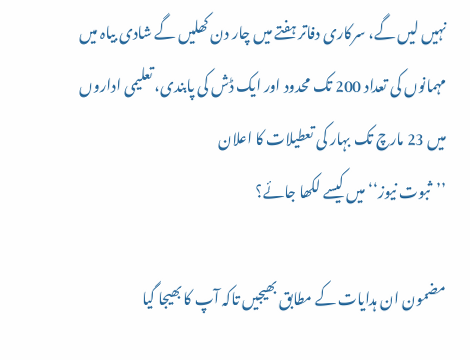نہیں لیں گے، سرکاری دفاتر ہفتے میں چار دن کھلیں گے شادی بیاہ میں مہمانوں کی تعداد 200 تک محدود اور ایک ڈش کی پابندی، تعلیمی اداروں میں 23 مارچ تک بہار کی تعطیلات کا اعلان
’’ثبوت نیوز‘‘ میں کیسے لکھا جائے؟

مضمون ان ہدایات کے مطابق بھیجیں تاکہ آپ کا بھیجا گیا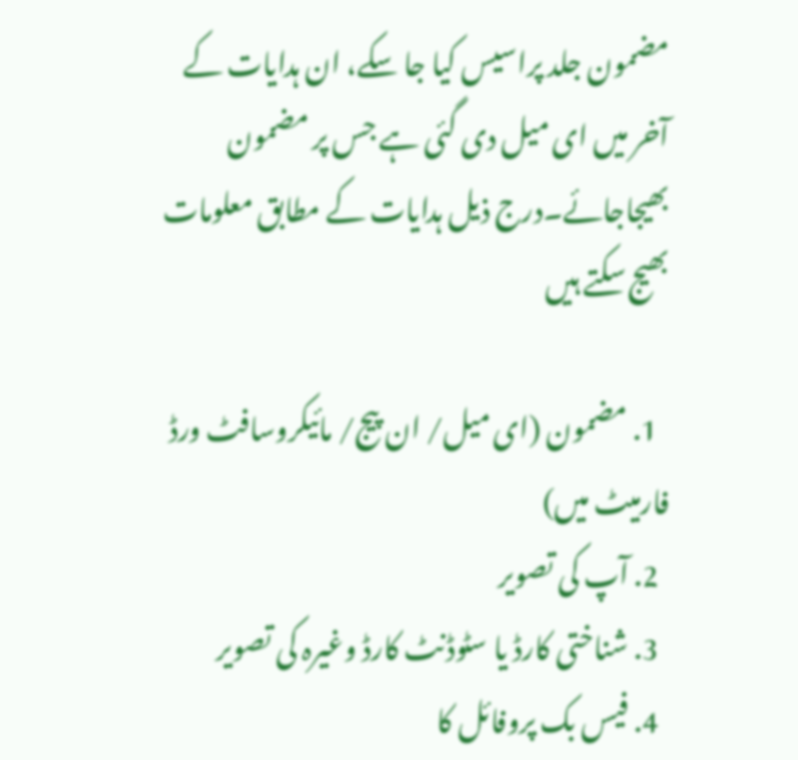مضمون جلد پراسیس کیا جا سکے، ان ہدایات کے آخر میں ای میل دی گئی ہے جس پر مضمون بھیجاجائے۔درج ذیل ہدایات کے مطابق معلومات بھیج سکتے ہیں

  1. مضمون (ای میل/ ان پیج/ مائیکروسافٹ ورڈ فارمیٹ میں)
  2. آپ کی تصویر
  3. شناختی کارڈ یا سٹوڈنٹ کارڈ وغیرہ کی تصویر
  4. فیس بک پروفائل کا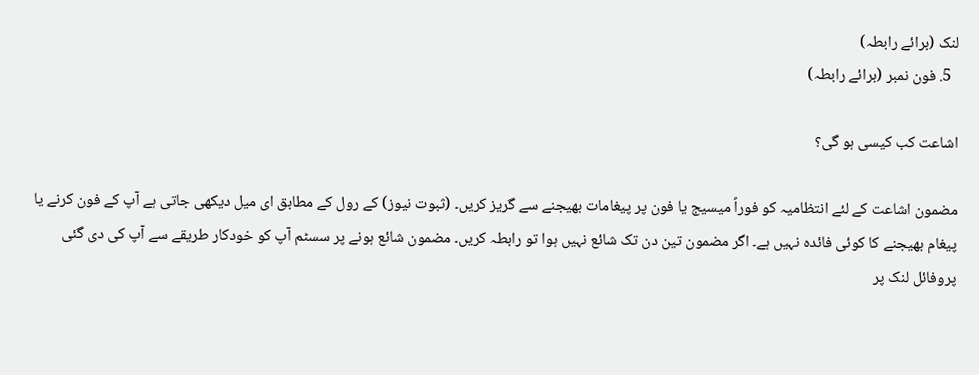لنک (برائے رابطہ)
  5. فون نمبر (برائے رابطہ)

اشاعت کب کیسی ہو گی؟

مضمون اشاعت کے لئے انتظامیہ کو فوراً میسیج یا فون پر پیغامات بھیجنے سے گریز کریں۔ (ثبوت نیوز) کے رول کے مطابق ای میل دیکھی جاتی ہے آپ کے فون کرنے یا پیغام بھیجنے کا کوئی فائدہ نہیں ہے۔ اگر مضمون تین دن تک شائع نہیں ہوا تو رابطہ کریں۔ مضمون شائع ہونے پر سسٹم آپ کو خودکار طریقے سے آپ کی دی گئی پروفائل لنک پر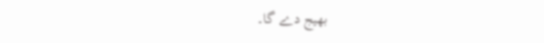بھیج دے گا۔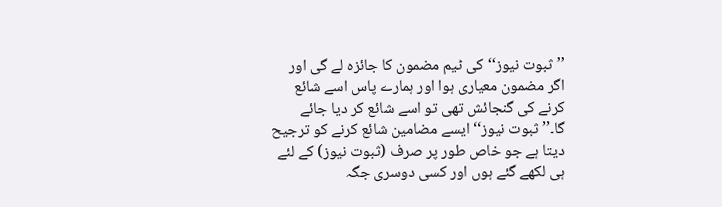’’ثبوت نیوز‘‘ کی ٹیم مضمون کا جائزہ لے گی اور اگر مضمون معیاری ہوا اور ہمارے پاس اسے شائع کرنے کی گنجائش تھی تو اسے شائع کر دیا جائے گا۔’’ثبوت نیوز‘‘ ایسے مضامین شائع کرنے کو ترجیح دیتا ہے جو خاص طور پر صرف (ثبوت نیوز) کے لئے ہی لکھے گئے ہوں اور کسی دوسری جگہ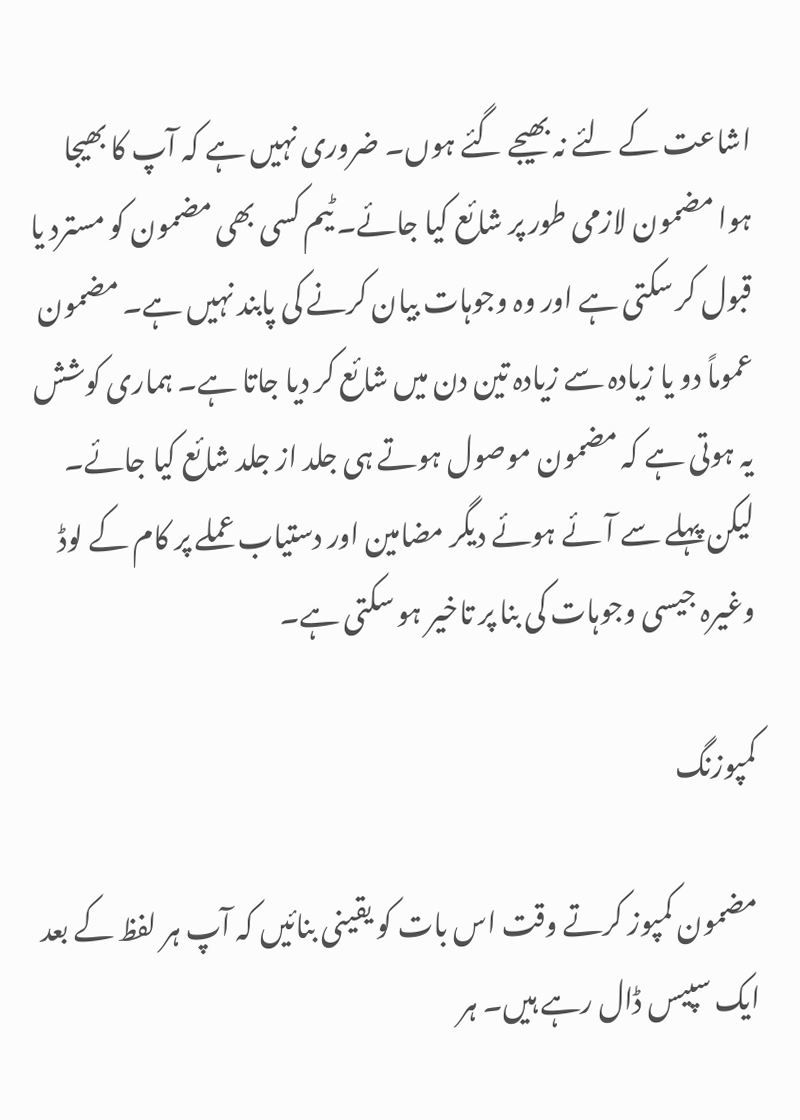اشاعت کے لئے نہ بھیجے گئے ہوں۔ ضروری نہیں ہے کہ آپ کا بھیجا ہوا مضمون لازمی طور پر شائع کیا جائے۔ ٹیم کسی بھی مضمون کو مسترد یا قبول کر سکتی ہے اور وہ وجوہات بیان کرنے کی پابند نہیں ہے۔ مضمون عموماً دو یا زیادہ سے زیادہ تین دن میں شائع کر دیا جاتا ہے۔ ہماری کوشش یہ ہوتی ہے کہ مضمون موصول ہوتے ہی جلد از جلد شائع کیا جائے۔ لیکن پہلے سے آئے ہوئے دیگر مضامین اور دستیاب عملے پر کام کے لوڈ وغیرہ جیسی وجوہات کی بنا پر تاخیر ہو سکتی ہے۔

کمپوزنگ

مضمون کمپوز کرتے وقت اس بات کو یقینی بنائیں کہ آپ ہر لفظ کے بعد ایک سپیس ڈال رہے ہیں۔ ہر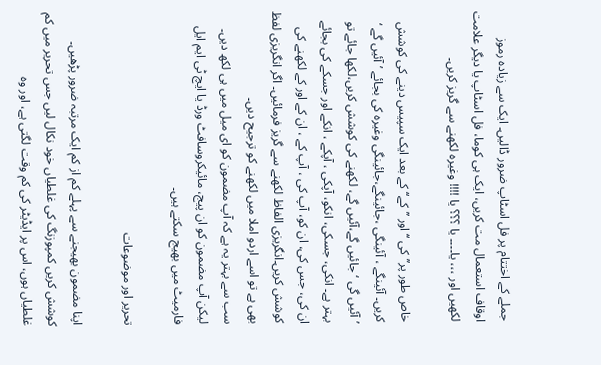جملے کے اختتام پر فل اسٹاپ ضرور ڈالیں۔ ایک سے زیادہ رموز اوقاف استعمال مت کریں، ایک ہی کوما، فل اسٹاپ یا دیگر علامت لکھیں اور ،،، یا۔۔۔۔ یا ؟؟؟ یا !!!! وغیرہ لکھنے سے گریز کریں۔

خاص طور پر’’کی ‘‘اور ’’کے‘‘ کے بعد ایک سپیس دینے کی کوشش کریں۔ آئینگے ، آئینگی ،جائینگے،جائینگی وغیرہ کی بجائے ’آئیں گے ‘ ’آئیں گی ‘ جائیں گے،آئیں گے، لکھنے کی کوشش کریں،لکھا جائے تو بہتر ہے۔ انکی، جسکی، انکو، آپکی ، آپکے ، انکے اور جسکے کی بجائے ان کی، جس کی، ان کو، آپ کی ، آپ کے ، ان کے اور کے لکھنے کی کوشش کریں۔انگریزی الفاظ لکھنے سے گریز فرمائیں۔ اگر انگریزی لفظ بھی ہے تو اسے اردو املا میں لکھنے کو ترجیح دیں۔
سب سے بہتر یہ ہے کہ آپ مضمون کو ای میل میں ہی لکھ دیں۔ لیکن آپ مضمون کو ان پیج، مائیکروسافٹ ورڈ یا ایچ ٹی ایم ایل فارمیٹ میں بھیج سکتے ہیں۔

تحریر اور موضوعات

اپنا مضمون بھیجنے سے پہلے کم از کم ایک مرتبہ ضرور پڑھیں۔ کوشش کریں کمپوزنگ کی غلطیاں خود نکال لیں جس تحریر میں کم غلطیاں ہوں، اس پر ایڈیٹر کی کم وقت لگتی ہے، اور وہ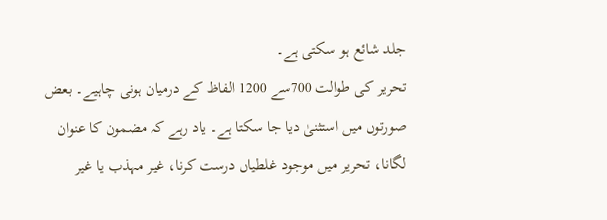جلد شائع ہو سکتی ہے۔
تحریر کی طوالت 700سے 1200 الفاظ کے درمیان ہونی چاہیے۔ بعض صورتوں میں استثنیٰ دیا جا سکتا ہے۔ یاد رہے کہ مضمون کا عنوان لگانا، تحریر میں موجود غلطیاں درست کرنا، غیر مہذب یا غیر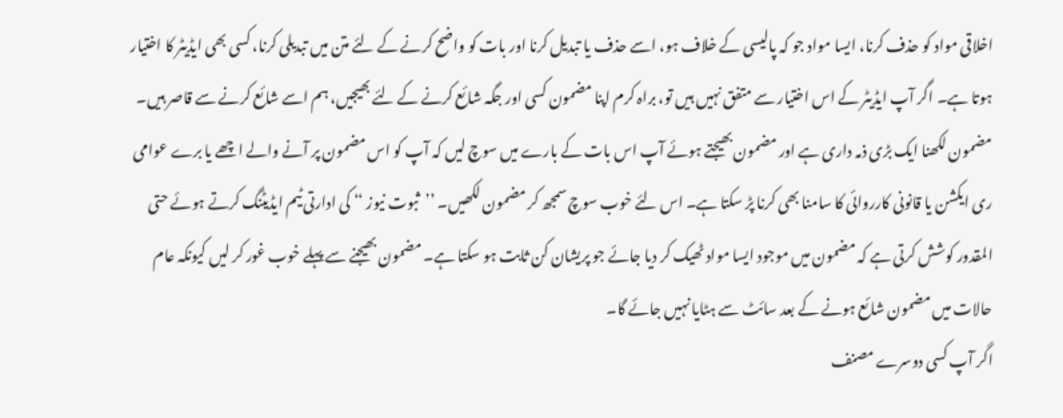اخلاقی مواد کو حذف کرنا، ایسا مواد جو کہ پالیسی کے خلاف ہو، اسے حذف یا تبدیل کرنا اور بات کو واضح کرنے کے لئے متن میں تبدیلی کرنا، کسی بھی ایڈیٹر کا اختیار ہوتا ہے۔ اگر آپ ایڈیٹر کے اس اختیار سے متفق نہیں ہیں تو، براہ کرم اپنا مضمون کسی اور جگہ شائع کرنے کے لئے بھیجیں، ہم اسے شائع کرنے سے قاصر ہیں۔
مضمون لکھنا ایک بڑی ذمہ داری ہے اور مضمون بھیجتے ہوئے آپ اس بات کے بارے میں سوچ لیں کہ آپ کو اس مضمون پر آنے والے اچھے یا برے عوامی ری ایکشن یا قانونی کارروائی کا سامنا بھی کرنا پڑ سکتا ہے۔ اس لئے خوب سوچ سمجھ کر مضمون لکھیں۔ ’’ثبوت نیوز ‘‘ کی ادارتی ٹیم ایڈیٹنگ کرتے ہوئے حتی المقدور کوشش کرتی ہے کہ مضمون میں موجود ایسا مواد ٹھیک کر دیا جائے جو پریشان کن ثابت ہو سکتا ہے۔ مضمون بھیجنے سے پہلے خوب غور کر لیں کیونکہ عام حالات میں مضمون شائع ہونے کے بعد سائٹ سے ہٹایا نہیں جائے گا۔
اگر آپ کسی دوسرے مصنف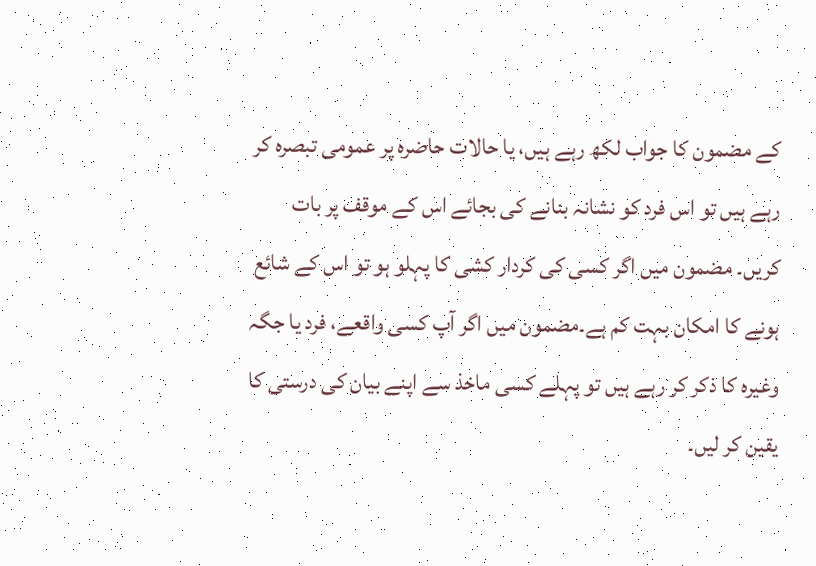کے مضمون کا جواب لکھ رہے ہیں، یا حالات حاضرہ پر عمومی تبصرہ کر رہے ہیں تو اس فرد کو نشانہ بنانے کی بجائے اس کے موقف پر بات کریں۔ مضمون میں اگر کسی کی کردار کشی کا پہلو ہو تو اس کے شائع ہونے کا امکان بہت کم ہے۔مضمون میں اگر آپ کسی واقعے، فرد یا جگہ وغیرہ کا ذکر کر رہے ہیں تو پہلے کسی ماخذ سے اپنے بیان کی درستی کا یقین کر لیں۔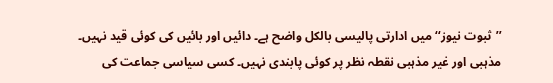’’ثبوت نیوز‘‘ میں ادارتی پالیسی بالکل واضح ہے۔ دائیں اور بائیں کی کوئی قید نہیں۔ مذہبی اور غیر مذہبی نقطہ نظر پر کوئی پابندی نہیں۔ کسی سیاسی جماعت کی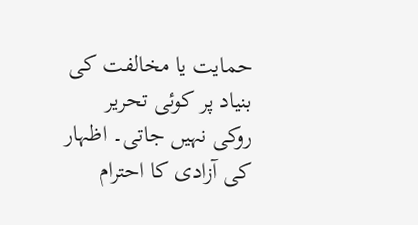حمایت یا مخالفت کی بنیاد پر کوئی تحریر روکی نہیں جاتی۔ اظہار کی آزادی کا احترام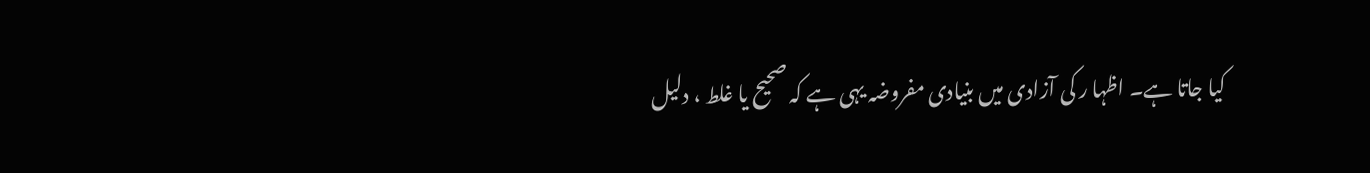کیا جاتا ہے۔ اظہا ر کی آزادی میں بنیادی مفروضہ یہی ہے کہ صحیح یا غلط ، دلیل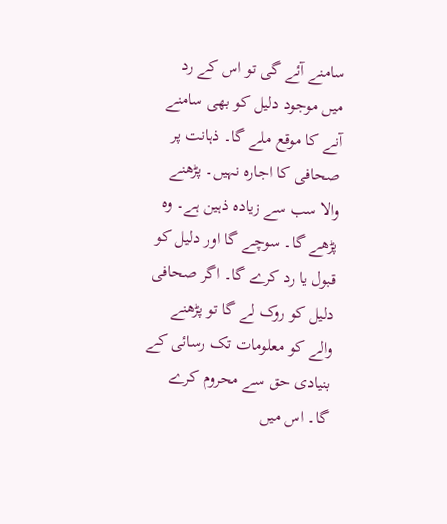سامنے آئے گی تو اس کے رد میں موجود دلیل کو بھی سامنے آنے کا موقع ملے گا۔ ذہانت پر صحافی کا اجارہ نہیں۔ پڑھنے والا سب سے زیادہ ذہین ہے۔ وہ پڑھے گا۔ سوچے گا اور دلیل کو قبول یا رد کرے گا۔ اگر صحافی دلیل کو روک لے گا تو پڑھنے والے کو معلومات تک رسائی کے بنیادی حق سے محروم کرے گا۔ اس میں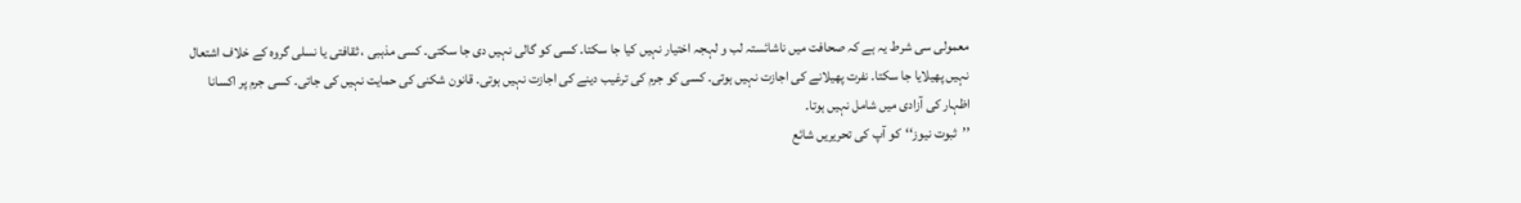معمولی سی شرط یہ ہے کہ صحافت میں ناشائستہ لب و لہجہ اختیار نہیں کیا جا سکتا۔ کسی کو گالی نہیں دی جا سکتی۔ کسی مذہبی ، ثقافتی یا نسلی گروہ کے خلاف اشتعال نہیں پھیلایا جا سکتا۔ نفرت پھیلانے کی اجازت نہیں ہوتی۔ کسی کو جرم کی ترغیب دینے کی اجازت نہیں ہوتی۔ قانون شکنی کی حمایت نہیں کی جاتی۔ کسی جرم پر اکسانا اظہار کی آزادی میں شامل نہیں ہوتا۔
’’ثبوت نیوز‘‘کو آپ کی تحریریں شائع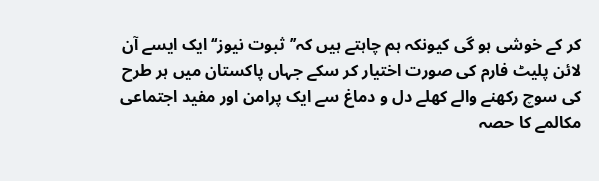کر کے خوشی ہو گی کیونکہ ہم چاہتے ہیں کہ’’ثبوت نیوز‘‘ایک ایسے آن لائن پلیٹ فارم کی صورت اختیار کر سکے جہاں پاکستان میں ہر طرح کی سوچ رکھنے والے کھلے دل و دماغ سے ایک پرامن اور مفید اجتماعی مکالمے کا حصہ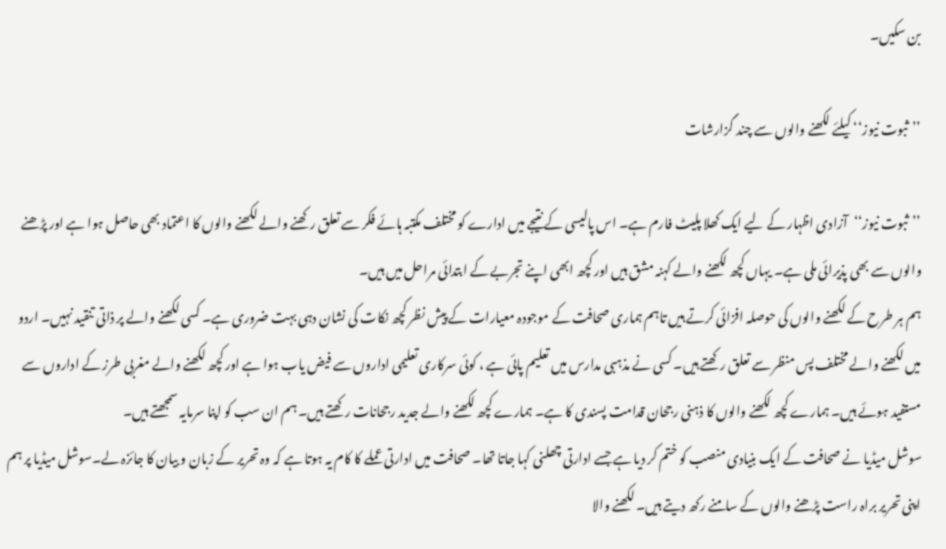بن سکیں۔

’’ثبوت نیوز‘‘ کیلئے لکھنے والوں سے چند گزارشات

’’ثبوت نیوز‘‘آزادی اظہار کے لیے ایک کھلا پلیٹ فارم ہے۔ اس پالیسی کے نتیجے میں ادارے کو مختلف مکتبہ ہائے فکر سے تعلق رکھنے والے لکھنے والوں کا اعتماد بھی حاصل ہوا ہے اور پڑھنے والوں سے بھی پذیرائی ملی ہے۔ یہاں کچھ لکھنے والے کہنہ مشق ہیں اور کچھ ابھی اپنے تجربے کے ابتدائی مراحل میں ہیں۔
ہم ہر طرح کے لکھنے والوں کی حوصلہ افزائی کرتے ہیں تاہم ہماری صحافت کے موجودہ معیارات کے پیش نظر کچھ نکات کی نشان دہی بہت ضروری ہے۔ کسی لکھنے والے پر ذاتی تنقید نہیں۔ اردو میں لکھنے والے مختلف پس منظر سے تعلق رکھتے ہیں۔ کسی نے مذہبی مدارس میں تعلیم پائی ہے ، کوئی سرکاری تعلیمی اداروں سے فیض یاب ہوا ہے اور کچھ لکھنے والے مغربی طرز کے اداروں سے مستفید ہوئے ہیں۔ ہمارے کچھ لکھنے والوں کا ذہنی رجحان قدامت پسندی کا ہے۔ ہمارے کچھ لکھنے والے جدید رجحانات رکھتے ہیں۔ ہم ان سب کو اپنا سرمایہ سمجھتے ہیں۔
سوشل میڈیا نے صحافت کے ایک بنیادی منصب کو ختم کر دیا ہے جسے ادارتی چھلنی کہا جاتا تھا۔ صحافت میں ادارتی عملے کا کام یہ ہوتا ہے کہ وہ تحریر کے زبان و بیان کا جائزہ لے۔سوشل میڈیا پر ہم اپنی تحریر براہ راست پڑھنے والوں کے سامنے رکھ دیتے ہیں۔ لکھنے والا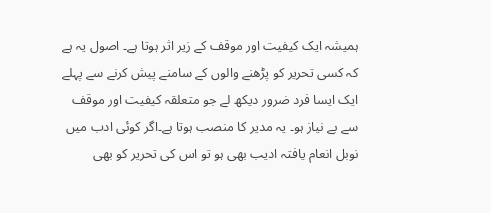ہمیشہ ایک کیفیت اور موقف کے زیر اثر ہوتا ہے۔ اصول یہ ہے کہ کسی تحریر کو پڑھنے والوں کے سامنے پیش کرنے سے پہلے ایک ایسا فرد ضرور دیکھ لے جو متعلقہ کیفیت اور موقف سے بے نیاز ہو۔ یہ مدیر کا منصب ہوتا ہے۔اگر کوئی ادب میں نوبل انعام یافتہ ادیب بھی ہو تو اس کی تحریر کو بھی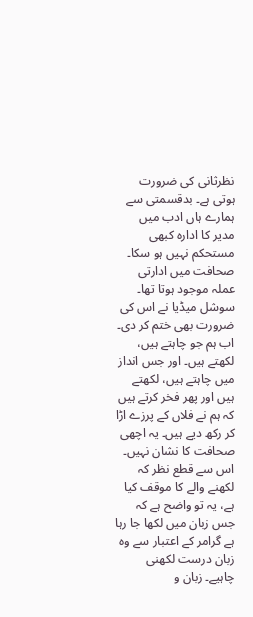نظرثانی کی ضرورت ہوتی ہے۔ بدقسمتی سے ہمارے ہاں ادب میں مدیر کا ادارہ کبھی مستحکم نہیں ہو سکا۔ صحافت میں ادارتی عملہ موجود ہوتا تھا۔ سوشل میڈیا نے اس کی ضرورت بھی ختم کر دی۔ اب ہم جو چاہتے ہیں، لکھتے ہیں۔ اور جس انداز میں چاہتے ہیں، لکھتے ہیں اور پھر فخر کرتے ہیں کہ ہم نے فلاں کے پرزے اڑا کر رکھ دیے ہیں۔ یہ اچھی صحافت کا نشان نہیں۔
اس سے قطع نظر کہ لکھنے والے کا موقف کیا ہے، یہ تو واضح ہے کہ جس زبان میں لکھا جا رہا ہے گرامر کے اعتبار سے وہ زبان درست لکھنی چاہیے۔ زبان و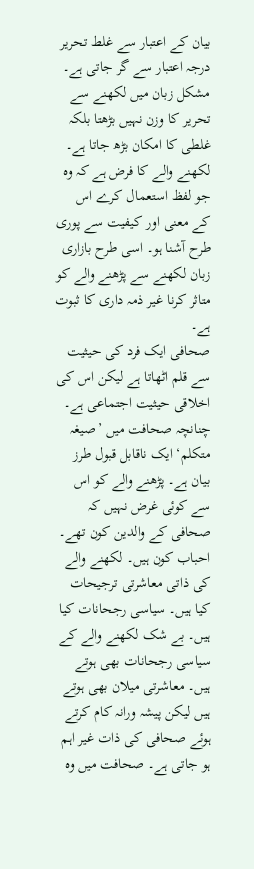بیان کے اعتبار سے غلط تحریر درجہ اعتبار سے گر جاتی ہے۔ مشکل زبان میں لکھنے سے تحریر کا وزن نہیں بڑھتا بلکہ غلطی کا امکان بڑھ جاتا ہے۔ لکھنے والے کا فرض ہے کہ وہ جو لفظ استعمال کرے اس کے معنی اور کیفیت سے پوری طرح آشنا ہو۔ اسی طرح بازاری زبان لکھنے سے پڑھنے والے کو متاثر کرنا غیر ذمہ داری کا ثبوت ہے۔
صحافی ایک فرد کی حیثیت سے قلم اٹھاتا ہے لیکن اس کی اخلاقی حیثیت اجتماعی ہے۔ چنانچہ صحافت میں ’صیغہ متکلم‘ ایک ناقابل قبول طرز بیان ہے۔ پڑھنے والے کو اس سے کوئی غرض نہیں کہ صحافی کے والدین کون تھے۔ احباب کون ہیں۔ لکھنے والے کی ذاتی معاشرتی ترجیحات کیا ہیں۔ سیاسی رجحانات کیا ہیں۔ بے شک لکھنے والے کے سیاسی رجحانات بھی ہوتے ہیں۔ معاشرتی میلان بھی ہوتے ہیں لیکن پیشہ ورانہ کام کرتے ہوئے صحافی کی ذات غیر اہم ہو جاتی ہے۔ صحافت میں وہ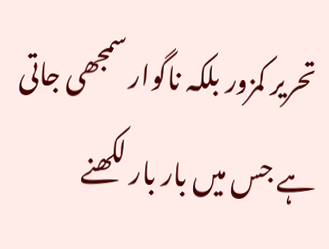تحریر کمزور بلکہ ناگوار سمجھی جاتی ہے جس میں بار بار لکھنے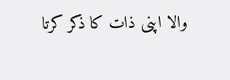والا اپنی ذات کا ذکر کرتا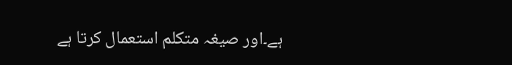ہے۔اور صیغہ متکلم استعمال کرتا ہے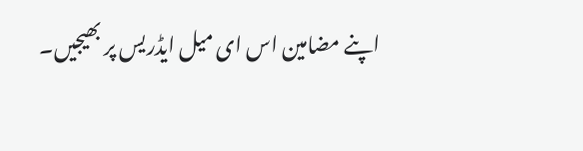اپنے مضامین اس ای میل ایڈریس پر بھیجیں۔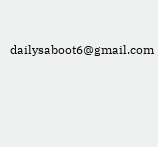dailysaboot6@gmail.com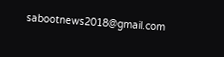sabootnews2018@gmail.com